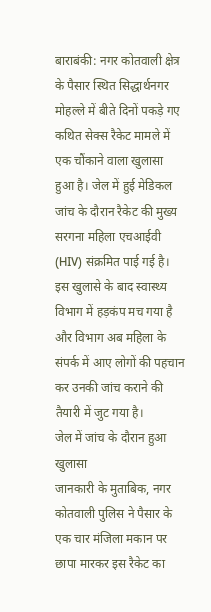बाराबंकी: नगर कोतवाली क्षेत्र के पैसार स्थित सिद्धार्थनगर मोहल्ले में बीते दिनों पकड़े गए कथित सेक्स रैकेट मामले में एक चौंकाने वाला खुलासा हुआ है। जेल में हुई मेडिकल जांच के दौरान रैकेट की मुख्य सरगना महिला एचआईवी (HIV) संक्रमित पाई गई है। इस खुलासे के बाद स्वास्थ्य विभाग में हड़कंप मच गया है और विभाग अब महिला के संपर्क में आए लोगों की पहचान कर उनकी जांच कराने की तैयारी में जुट गया है।
जेल में जांच के दौरान हुआ खुलासा
जानकारी के मुताबिक, नगर कोतवाली पुलिस ने पैसार के एक चार मंजिला मकान पर छापा मारकर इस रैकेट का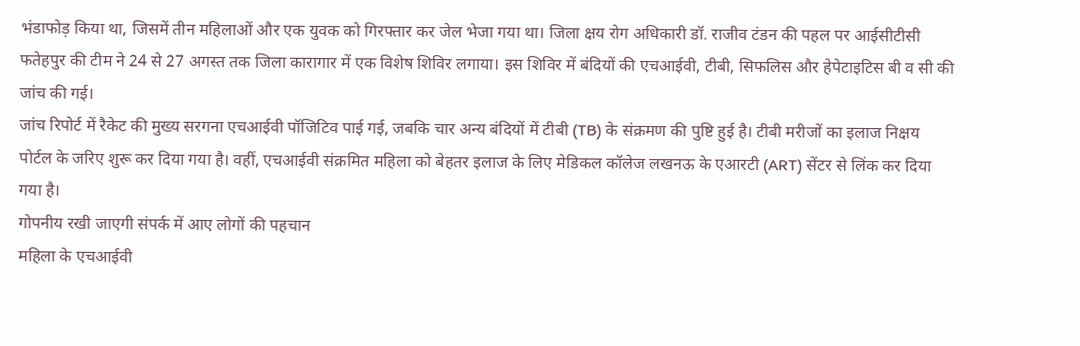भंडाफोड़ किया था, जिसमें तीन महिलाओं और एक युवक को गिरफ्तार कर जेल भेजा गया था। जिला क्षय रोग अधिकारी डॉ. राजीव टंडन की पहल पर आईसीटीसी फतेहपुर की टीम ने 24 से 27 अगस्त तक जिला कारागार में एक विशेष शिविर लगाया। इस शिविर में बंदियों की एचआईवी, टीबी, सिफलिस और हेपेटाइटिस बी व सी की जांच की गई।
जांच रिपोर्ट में रैकेट की मुख्य सरगना एचआईवी पॉजिटिव पाई गई, जबकि चार अन्य बंदियों में टीबी (TB) के संक्रमण की पुष्टि हुई है। टीबी मरीजों का इलाज निक्षय पोर्टल के जरिए शुरू कर दिया गया है। वहीं, एचआईवी संक्रमित महिला को बेहतर इलाज के लिए मेडिकल कॉलेज लखनऊ के एआरटी (ART) सेंटर से लिंक कर दिया गया है।
गोपनीय रखी जाएगी संपर्क में आए लोगों की पहचान
महिला के एचआईवी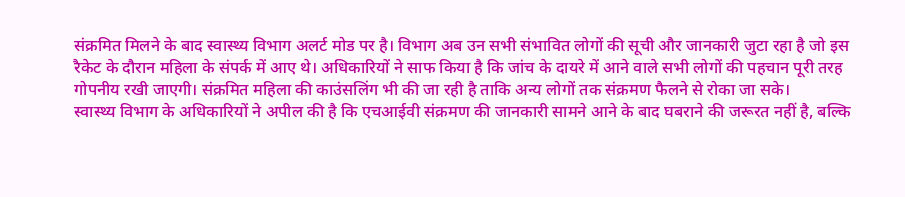संक्रमित मिलने के बाद स्वास्थ्य विभाग अलर्ट मोड पर है। विभाग अब उन सभी संभावित लोगों की सूची और जानकारी जुटा रहा है जो इस रैकेट के दौरान महिला के संपर्क में आए थे। अधिकारियों ने साफ किया है कि जांच के दायरे में आने वाले सभी लोगों की पहचान पूरी तरह गोपनीय रखी जाएगी। संक्रमित महिला की काउंसलिंग भी की जा रही है ताकि अन्य लोगों तक संक्रमण फैलने से रोका जा सके।
स्वास्थ्य विभाग के अधिकारियों ने अपील की है कि एचआईवी संक्रमण की जानकारी सामने आने के बाद घबराने की जरूरत नहीं है, बल्कि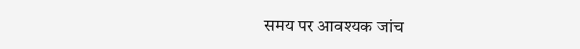समय पर आवश्यक जांच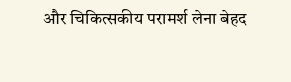और चिकित्सकीय परामर्श लेना बेहद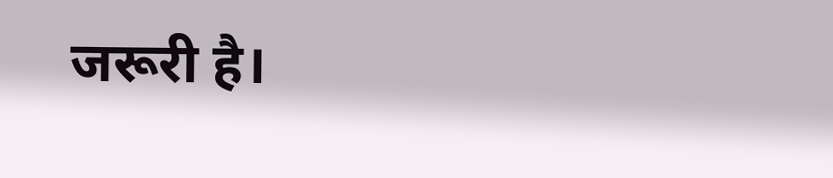जरूरी है।